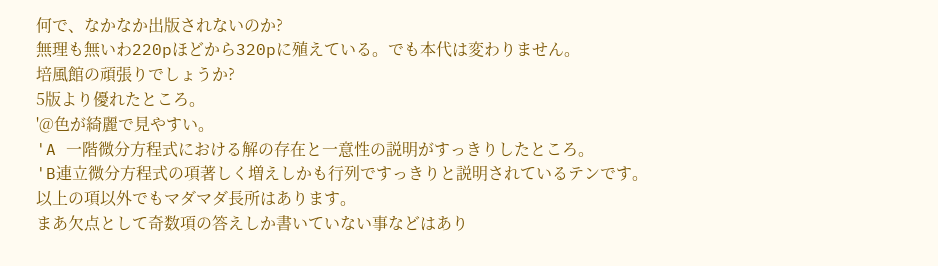何で、なかなか出版されないのか?
無理も無いわ220pほどから320pに殖えている。でも本代は変わりません。
培風館の頑張りでしょうか?
5版より優れたところ。
'@色が綺麗で見やすい。
'A 一階微分方程式における解の存在と一意性の説明がすっきりしたところ。
'B連立微分方程式の項著しく増えしかも行列ですっきりと説明されているテンです。
以上の項以外でもマダマダ長所はあります。
まあ欠点として奇数項の答えしか書いていない事などはあり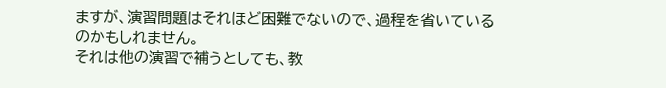ますが、演習問題はそれほど困難でないので、過程を省いているのかもしれません。
それは他の演習で補うとしても、教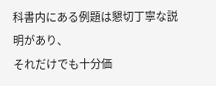科書内にある例題は懇切丁寧な説明があり、
それだけでも十分価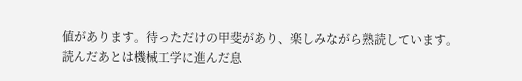値があります。待っただけの甲斐があり、楽しみながら熟読しています。
読んだあとは機械工学に進んだ息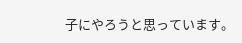子にやろうと思っています。